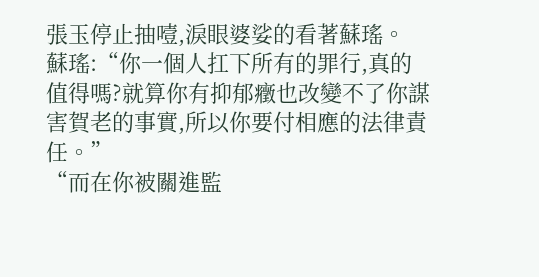張玉停止抽噎,淚眼婆娑的看著蘇瑤。
蘇瑤:“你一個人扛下所有的罪行,真的值得嗎?就算你有抑郁癥也改變不了你謀害賀老的事實,所以你要付相應的法律責任。”
“而在你被關進監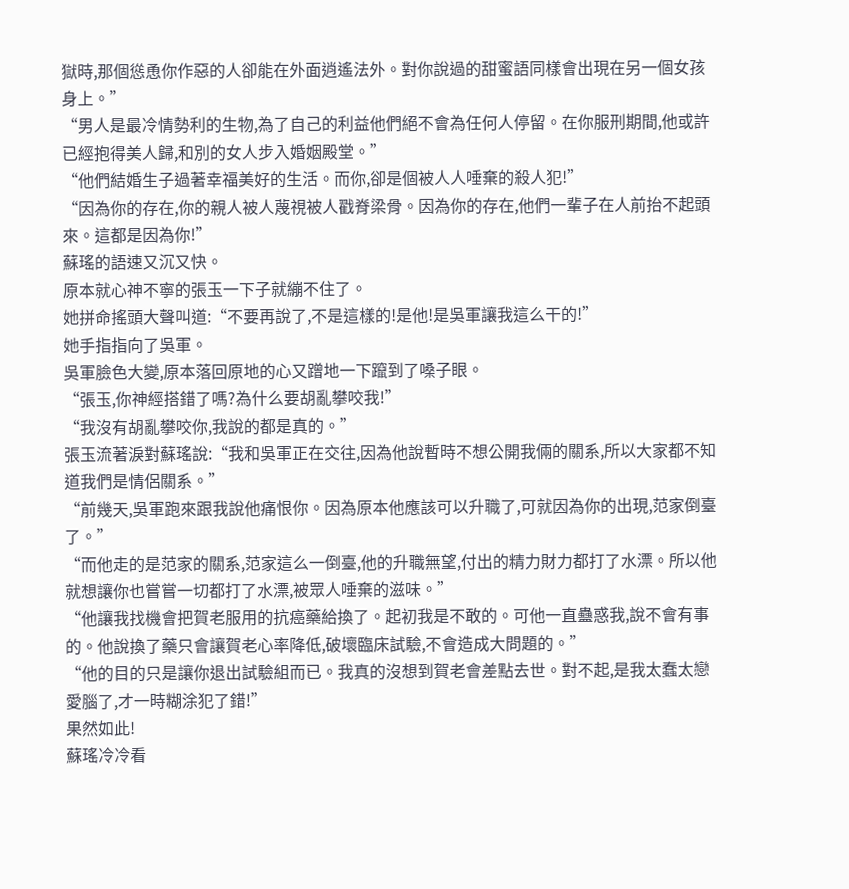獄時,那個慫恿你作惡的人卻能在外面逍遙法外。對你說過的甜蜜語同樣會出現在另一個女孩身上。”
“男人是最冷情勢利的生物,為了自己的利益他們絕不會為任何人停留。在你服刑期間,他或許已經抱得美人歸,和別的女人步入婚姻殿堂。”
“他們結婚生子過著幸福美好的生活。而你,卻是個被人人唾棄的殺人犯!”
“因為你的存在,你的親人被人蔑視被人戳脊梁骨。因為你的存在,他們一輩子在人前抬不起頭來。這都是因為你!”
蘇瑤的語速又沉又快。
原本就心神不寧的張玉一下子就繃不住了。
她拼命搖頭大聲叫道:“不要再說了,不是這樣的!是他!是吳軍讓我這么干的!”
她手指指向了吳軍。
吳軍臉色大變,原本落回原地的心又蹭地一下躥到了嗓子眼。
“張玉,你神經搭錯了嗎?為什么要胡亂攀咬我!”
“我沒有胡亂攀咬你,我說的都是真的。”
張玉流著淚對蘇瑤說:“我和吳軍正在交往,因為他說暫時不想公開我倆的關系,所以大家都不知道我們是情侶關系。”
“前幾天,吳軍跑來跟我說他痛恨你。因為原本他應該可以升職了,可就因為你的出現,范家倒臺了。”
“而他走的是范家的關系,范家這么一倒臺,他的升職無望,付出的精力財力都打了水漂。所以他就想讓你也嘗嘗一切都打了水漂,被眾人唾棄的滋味。”
“他讓我找機會把賀老服用的抗癌藥給換了。起初我是不敢的。可他一直蠱惑我,說不會有事的。他說換了藥只會讓賀老心率降低,破壞臨床試驗,不會造成大問題的。”
“他的目的只是讓你退出試驗組而已。我真的沒想到賀老會差點去世。對不起,是我太蠢太戀愛腦了,才一時糊涂犯了錯!”
果然如此!
蘇瑤冷冷看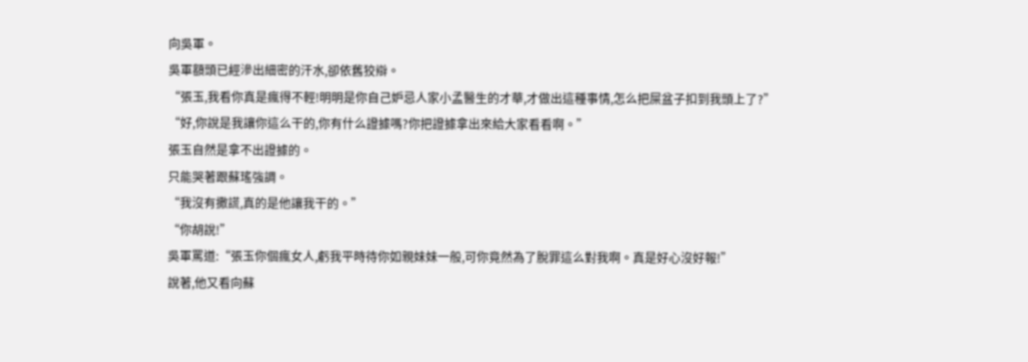向吳軍。
吳軍額頭已經滲出細密的汗水,卻依舊狡辯。
“張玉,我看你真是瘋得不輕!明明是你自己妒忌人家小孟醫生的才華,才做出這種事情,怎么把屎盆子扣到我頭上了?”
“好,你說是我讓你這么干的,你有什么證據嗎?你把證據拿出來給大家看看啊。”
張玉自然是拿不出證據的。
只能哭著跟蘇瑤強調。
“我沒有撒謊,真的是他讓我干的。”
“你胡說!”
吳軍罵道:“張玉你個瘋女人,虧我平時待你如親妹妹一般,可你竟然為了脫罪這么對我啊。真是好心沒好報!”
說著,他又看向蘇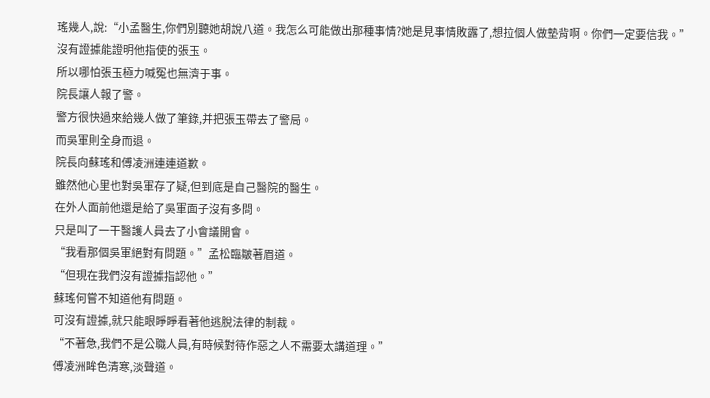瑤幾人,說:“小孟醫生,你們別聽她胡說八道。我怎么可能做出那種事情?她是見事情敗露了,想拉個人做墊背啊。你們一定要信我。”
沒有證據能證明他指使的張玉。
所以哪怕張玉極力喊冤也無濟于事。
院長讓人報了警。
警方很快過來給幾人做了筆錄,并把張玉帶去了警局。
而吳軍則全身而退。
院長向蘇瑤和傅凌洲連連道歉。
雖然他心里也對吳軍存了疑,但到底是自己醫院的醫生。
在外人面前他還是給了吳軍面子沒有多問。
只是叫了一干醫護人員去了小會議開會。
“我看那個吳軍絕對有問題。”孟松臨皺著眉道。
“但現在我們沒有證據指認他。”
蘇瑤何嘗不知道他有問題。
可沒有證據,就只能眼睜睜看著他逃脫法律的制裁。
“不著急,我們不是公職人員,有時候對待作惡之人不需要太講道理。”
傅凌洲眸色清寒,淡聲道。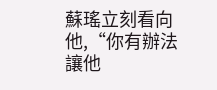蘇瑤立刻看向他,“你有辦法讓他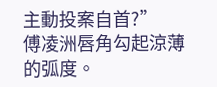主動投案自首?”
傅凌洲唇角勾起涼薄的弧度。